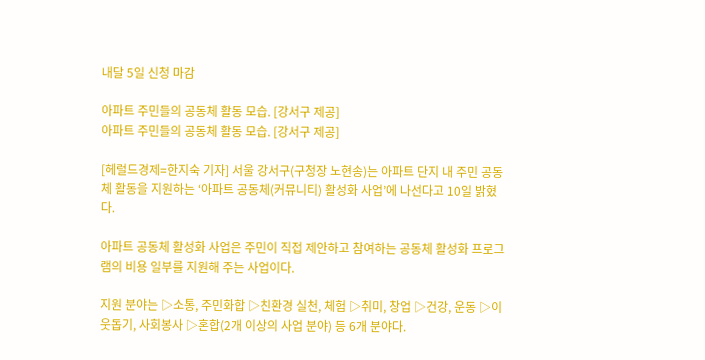내달 5일 신청 마감

아파트 주민들의 공동체 활동 모습. [강서구 제공]
아파트 주민들의 공동체 활동 모습. [강서구 제공]

[헤럴드경제=한지숙 기자] 서울 강서구(구청장 노현송)는 아파트 단지 내 주민 공동체 활동을 지원하는 ‘아파트 공동체(커뮤니티) 활성화 사업’에 나선다고 10일 밝혔다.

아파트 공동체 활성화 사업은 주민이 직접 제안하고 참여하는 공동체 활성화 프로그램의 비용 일부를 지원해 주는 사업이다.

지원 분야는 ▷소통, 주민화합 ▷친환경 실천, 체험 ▷취미, 창업 ▷건강, 운동 ▷이웃돕기, 사회봉사 ▷혼합(2개 이상의 사업 분야) 등 6개 분야다.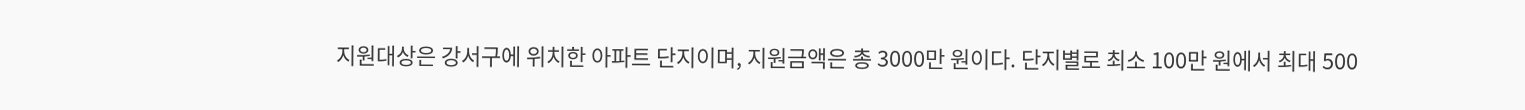지원대상은 강서구에 위치한 아파트 단지이며, 지원금액은 총 3000만 원이다. 단지별로 최소 100만 원에서 최대 500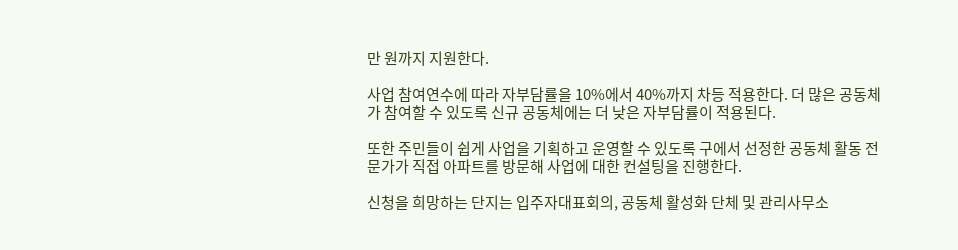만 원까지 지원한다.

사업 참여연수에 따라 자부담률을 10%에서 40%까지 차등 적용한다. 더 많은 공동체가 참여할 수 있도록 신규 공동체에는 더 낮은 자부담률이 적용된다.

또한 주민들이 쉽게 사업을 기획하고 운영할 수 있도록 구에서 선정한 공동체 활동 전문가가 직접 아파트를 방문해 사업에 대한 컨설팅을 진행한다.

신청을 희망하는 단지는 입주자대표회의, 공동체 활성화 단체 및 관리사무소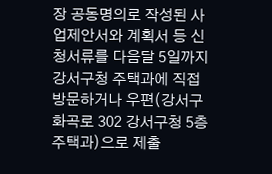장 공동명의로 작성된 사업제안서와 계획서 등 신청서류를 다음달 5일까지 강서구청 주택과에 직접 방문하거나 우편(강서구 화곡로 302 강서구청 5층 주택과)으로 제출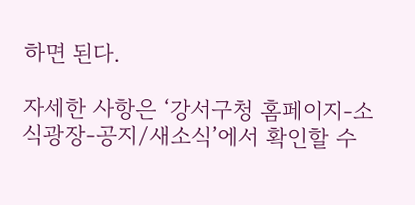하면 된다.

자세한 사항은 ‘강서구청 홈페이지-소식광장-공지/새소식’에서 확인할 수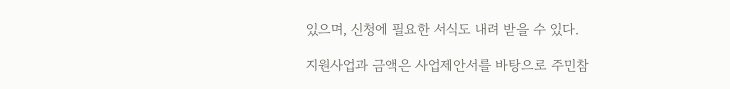있으며, 신청에 필요한 서식도 내려 받을 수 있다.

지원사업과 금액은 사업제안서를 바탕으로 주민참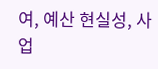여, 예산 현실성, 사업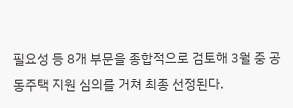필요성 등 8개 부문을 종합적으로 검토해 3월 중 공동주택 지원 심의를 거쳐 최종 선정된다.